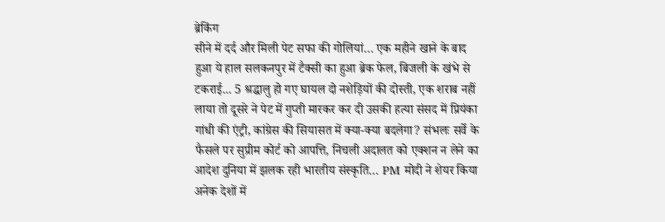ब्रेकिंग
सीने में दर्द और मिली पेट सफा की गोलियां… एक महीने खाने के बाद हुआ ये हाल सलकनपुर में टैक्सी का हुआ ब्रेक फेल, बिजली के खंभे से टकराई... 5 श्रद्धालु हो गए घायल दो नशेड़‍ियों की दोस्ती, एक शराब नहीं लाया तो दूसरे ने पेट में गुप्ती मारकर कर दी उसकी हत्या संसद में प्रियंका गांधी की एंट्री, कांग्रेस की सियासत में क्या-क्या बदलेगा? संभलः सर्वे के फैसले पर सुप्रीम कोर्ट को आपत्ति, निचली अदालत को एक्शन न लेने का आदेश दुनिया में झलक रही भारतीय संस्कृति… PM मोदी ने शेयर किया अनेक देशों में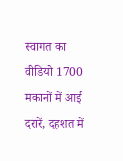स्वागत का वीडियो 1700 मकानों में आई दरारें, दहशत में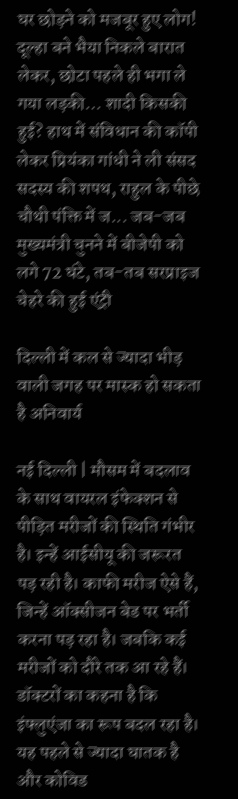घर छोड़ने को मजबूर हुए लोग! दूल्हा बने भैया निकले बारात लेकर, छोटा पहले ही भगा ले गया लड़की… शादी किसकी हुई? हाथ में संविधान की कॉपी लेकर प्रियंका गांधी ने ली संसद सदस्य की शपथ, राहुल के पीछे चौथी पंक्ति में ज... जब-जब मुख्यमंत्री चुनने में बीजेपी को लगे 72 घंटे, तब-तब सरप्राइज चेहरे की हुई एंट्री

दिल्ली में कल से ज्यादा भीड़ वाली जगह पर मास्क हो सकता है अनिवार्य

नई दिल्ली | मौसम में बदलाव के साथ वायरल इंफेक्शन से पीड़ित मरीजों की स्थिति गंभीर है। इन्हें आईसीयू की जरूरत पड़ रही है। काफी मरीज ऐसे हैं, जिन्हें ऑक्सीजन बेड पर भर्ती करना पड़ रहा है। जबकि कई मरीजों को दौरे तक आ रहे हैं। डॉक्टरों का कहना है कि इंफ्लुएंजा का रूप बदल रहा है। यह पहले से ज्यादा घातक है और कोविड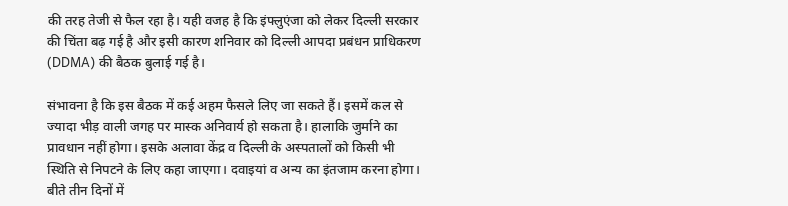की तरह तेजी से फैल रहा है। यही वजह है कि इंफ्लुएंजा को लेकर दिल्ली सरकार की चिंता बढ़ गई है और इसी कारण शनिवार को दिल्ली आपदा प्रबंधन प्राधिकरण (DDMA) की बैठक बुलाई गई है।

संभावना है कि इस बैठक में कई अहम फैसले लिए जा सकते हैं। इसमें कल से ज्यादा भीड़ वाली जगह पर मास्क अनिवार्य हो सकता है। हालाकि जुर्माने का प्रावधान नहीं होगा। इसके अलावा केंद्र व दिल्ली के अस्पतालों को किसी भी स्थिति से निपटने के लिए कहा जाएगा। दवाइयां व अन्य का इंतजाम करना होगा। बीते तीन दिनों में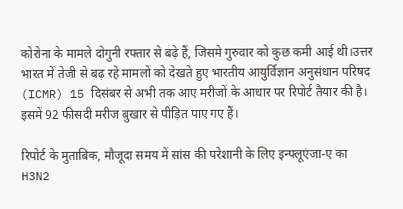कोरोना के मामले दोगुनी रफ्तार से बढ़े हैं, जिसमे गुरुवार को कुछ कमी आई थी।उत्तर भारत में तेजी से बढ़ रहे मामलों को देखते हुए भारतीय आयुर्विज्ञान अनुसंधान परिषद (ICMR) 15 दिसंबर से अभी तक आए मरीजों के आधार पर रिपोर्ट तैयार की है। इसमें 92 फीसदी मरीज बुखार से पीड़ित पाए गए हैं।

रिपोर्ट के मुताबिक, मौजूदा समय में सांस की परेशानी के लिए इन्फ्लूएंजा-ए का H3N2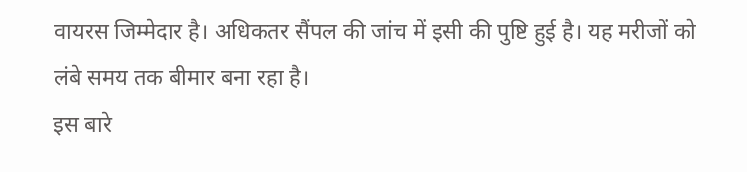वायरस जिम्मेदार है। अधिकतर सैंपल की जांच में इसी की पुष्टि हुई है। यह मरीजों को लंबे समय तक बीमार बना रहा है।
इस बारे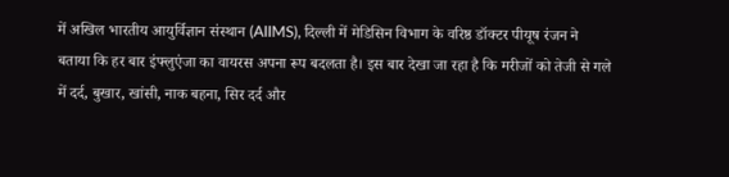में अखिल भारतीय आयुर्विज्ञान संस्थान (AIIMS), दिल्ली में मेडिसिन विभाग के वरिष्ठ डॉक्टर पीयूष रंजन ने बताया कि हर बार इंफ्लुएंजा का वायरस अपना रूप बदलता है। इस बार देखा जा रहा है कि मरीजों को तेजी से गले में दर्द, बुखार, खांसी, नाक बहना, सिर दर्द और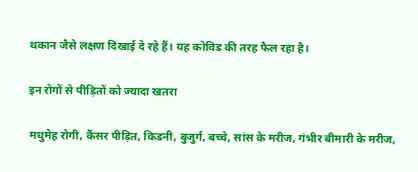थकान जैसे लक्षण दिखाई दे रहे हैं। यह कोविड की तरह फैल रहा है।

इन रोगों से पीड़ितों को ज्यादा खतरा

मधुमेह रोगी, कैंसर पीड़ित, किडनी, बुजुर्ग, बच्चे, सांस के मरीज, गंभीर बीमारी के मरीज,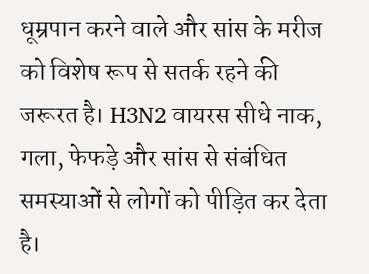धूम्रपान करने वाले और सांस के मरीज को विशेष रूप से सतर्क रहने की जरूरत है। H3N2 वायरस सीधे नाक, गला, फेफड़े और सांस से संबंधित समस्याओं से लोगों को पीड़ित कर देता है।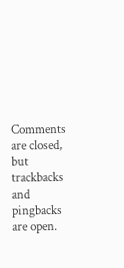Comments are closed, but trackbacks and pingbacks are open.